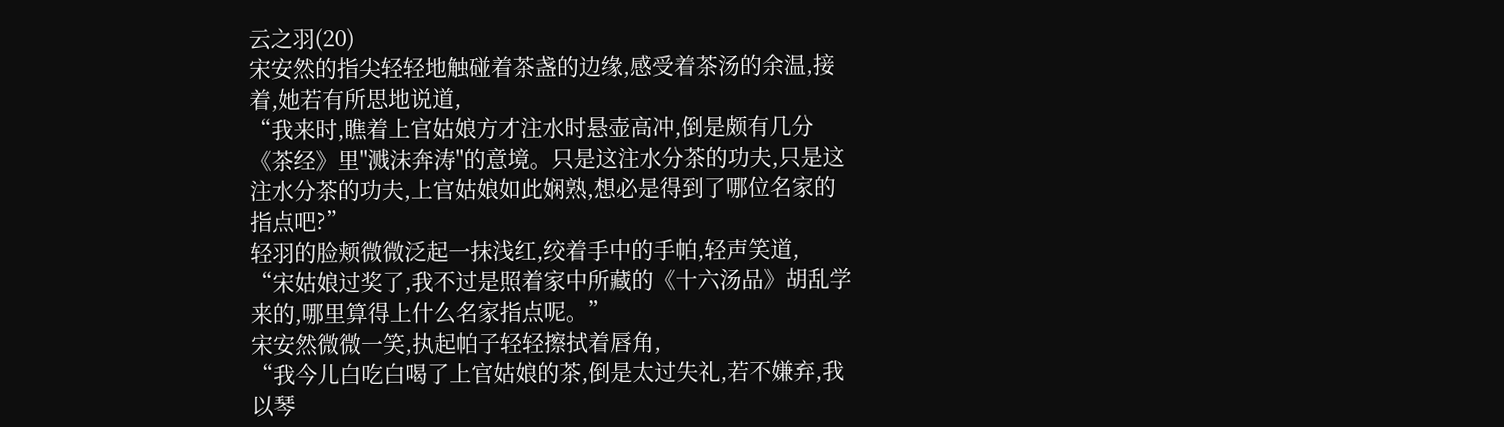云之羽(20)
宋安然的指尖轻轻地触碰着茶盏的边缘,感受着茶汤的余温,接着,她若有所思地说道,
“我来时,瞧着上官姑娘方才注水时悬壶高冲,倒是颇有几分《茶经》里"溅沫奔涛"的意境。只是这注水分茶的功夫,只是这注水分茶的功夫,上官姑娘如此娴熟,想必是得到了哪位名家的指点吧?”
轻羽的脸颊微微泛起一抹浅红,绞着手中的手帕,轻声笑道,
“宋姑娘过奖了,我不过是照着家中所藏的《十六汤品》胡乱学来的,哪里算得上什么名家指点呢。”
宋安然微微一笑,执起帕子轻轻擦拭着唇角,
“我今儿白吃白喝了上官姑娘的茶,倒是太过失礼,若不嫌弃,我以琴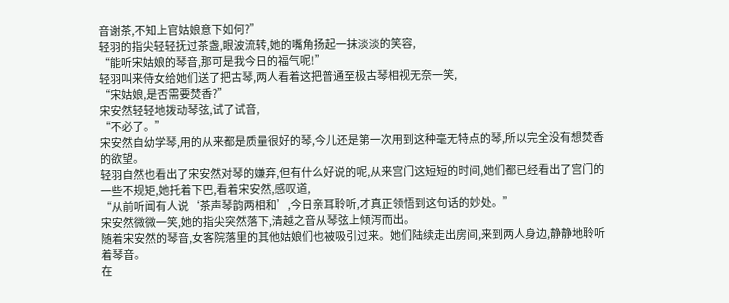音谢茶,不知上官姑娘意下如何?”
轻羽的指尖轻轻抚过茶盏,眼波流转,她的嘴角扬起一抹淡淡的笑容,
“能听宋姑娘的琴音,那可是我今日的福气呢!”
轻羽叫来侍女给她们送了把古琴,两人看着这把普通至极古琴相视无奈一笑,
“宋姑娘,是否需要焚香?”
宋安然轻轻地拨动琴弦,试了试音,
“不必了。”
宋安然自幼学琴,用的从来都是质量很好的琴,今儿还是第一次用到这种毫无特点的琴,所以完全没有想焚香的欲望。
轻羽自然也看出了宋安然对琴的嫌弃,但有什么好说的呢,从来宫门这短短的时间,她们都已经看出了宫门的一些不规矩,她托着下巴,看着宋安然,感叹道,
“从前听闻有人说‘茶声琴韵两相和’,今日亲耳聆听,才真正领悟到这句话的妙处。”
宋安然微微一笑,她的指尖突然落下,清越之音从琴弦上倾泻而出。
随着宋安然的琴音,女客院落里的其他姑娘们也被吸引过来。她们陆续走出房间,来到两人身边,静静地聆听着琴音。
在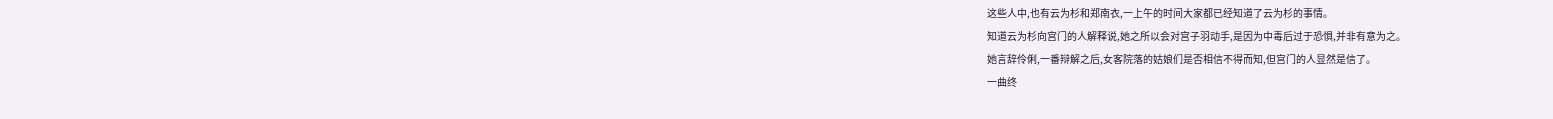这些人中,也有云为杉和郑南衣,一上午的时间大家都已经知道了云为杉的事情。
知道云为杉向宫门的人解释说,她之所以会对宫子羽动手,是因为中毒后过于恐惧,并非有意为之。
她言辞伶俐,一番辩解之后,女客院落的姑娘们是否相信不得而知,但宫门的人显然是信了。
一曲终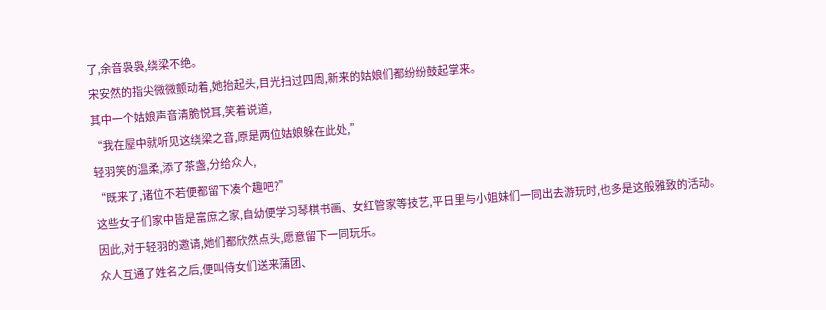了,余音袅袅,绕梁不绝。
宋安然的指尖微微颤动着,她抬起头,目光扫过四周,新来的姑娘们都纷纷鼓起掌来。
其中一个姑娘声音清脆悦耳,笑着说道,
“我在屋中就听见这绕梁之音,原是两位姑娘躲在此处,”
轻羽笑的温柔,添了茶盏,分给众人,
“既来了,诸位不若便都留下凑个趣吧?”
这些女子们家中皆是富庶之家,自幼便学习琴棋书画、女红管家等技艺,平日里与小姐妹们一同出去游玩时,也多是这般雅致的活动。
因此,对于轻羽的邀请,她们都欣然点头,愿意留下一同玩乐。
众人互通了姓名之后,便叫侍女们送来蒲团、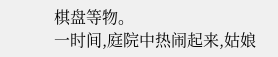棋盘等物。
一时间,庭院中热闹起来,姑娘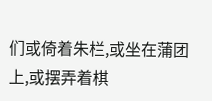们或倚着朱栏,或坐在蒲团上,或摆弄着棋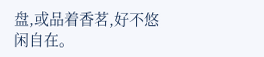盘,或品着香茗,好不悠闲自在。